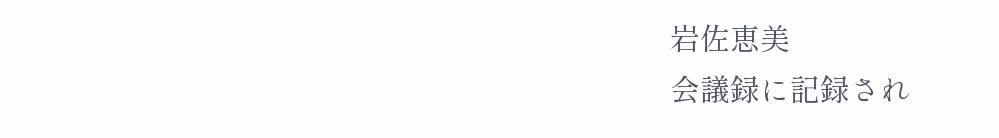岩佐恵美
会議録に記録され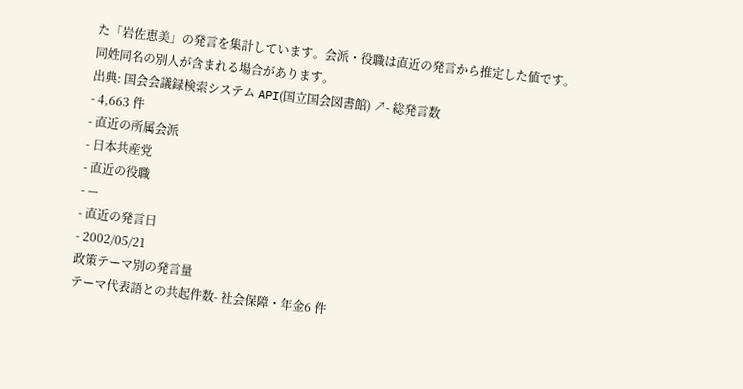た「岩佐恵美」の発言を集計しています。会派・役職は直近の発言から推定した値です。同姓同名の別人が含まれる場合があります。
出典: 国会会議録検索システム API(国立国会図書館) ↗- 総発言数
- 4,663 件
- 直近の所属会派
- 日本共産党
- 直近の役職
- —
- 直近の発言日
- 2002/05/21
政策テーマ別の発言量
テーマ代表語との共起件数- 社会保障・年金6 件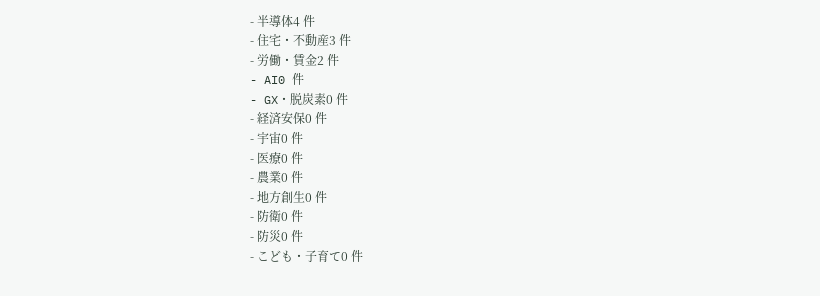- 半導体4 件
- 住宅・不動産3 件
- 労働・賃金2 件
- AI0 件
- GX・脱炭素0 件
- 経済安保0 件
- 宇宙0 件
- 医療0 件
- 農業0 件
- 地方創生0 件
- 防衛0 件
- 防災0 件
- こども・子育て0 件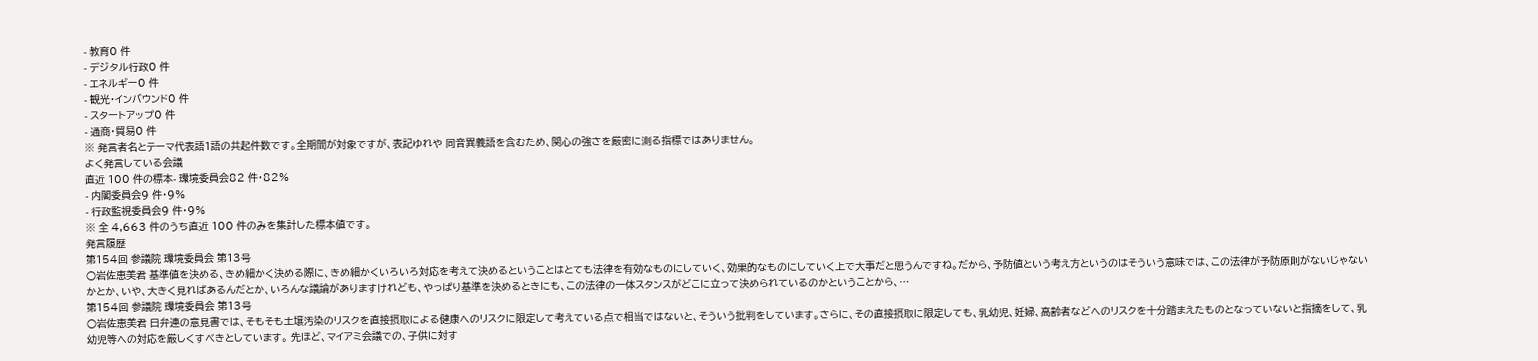- 教育0 件
- デジタル行政0 件
- エネルギー0 件
- 観光・インバウンド0 件
- スタートアップ0 件
- 通商・貿易0 件
※ 発言者名とテーマ代表語1語の共起件数です。全期間が対象ですが、表記ゆれや 同音異義語を含むため、関心の強さを厳密に測る指標ではありません。
よく発言している会議
直近 100 件の標本- 環境委員会82 件・82%
- 内閣委員会9 件・9%
- 行政監視委員会9 件・9%
※ 全 4,663 件のうち直近 100 件のみを集計した標本値です。
発言履歴
第154回 参議院 環境委員会 第13号
○岩佐恵美君 基準値を決める、きめ細かく決める際に、きめ細かくいろいろ対応を考えて決めるということはとても法律を有効なものにしていく、効果的なものにしていく上で大事だと思うんですね。だから、予防値という考え方というのはそういう意味では、この法律が予防原則がないじゃないかとか、いや、大きく見ればあるんだとか、いろんな議論がありますけれども、やっぱり基準を決めるときにも、この法律の一体スタンスがどこに立って決められているのかということから、…
第154回 参議院 環境委員会 第13号
○岩佐恵美君 日弁連の意見書では、そもそも土壌汚染のリスクを直接摂取による健康へのリスクに限定して考えている点で相当ではないと、そういう批判をしています。さらに、その直接摂取に限定しても、乳幼児、妊婦、高齢者などへのリスクを十分踏まえたものとなっていないと指摘をして、乳幼児等への対応を厳しくすべきとしています。 先ほど、マイアミ会議での、子供に対す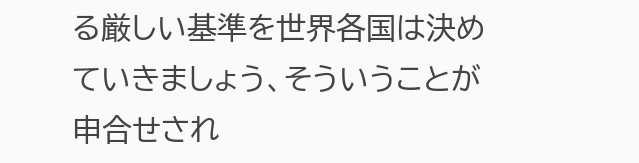る厳しい基準を世界各国は決めていきましょう、そういうことが申合せされ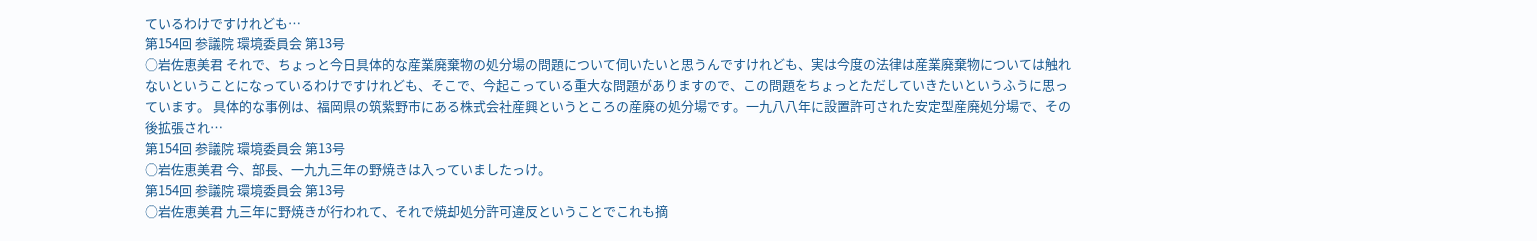ているわけですけれども…
第154回 参議院 環境委員会 第13号
○岩佐恵美君 それで、ちょっと今日具体的な産業廃棄物の処分場の問題について伺いたいと思うんですけれども、実は今度の法律は産業廃棄物については触れないということになっているわけですけれども、そこで、今起こっている重大な問題がありますので、この問題をちょっとただしていきたいというふうに思っています。 具体的な事例は、福岡県の筑紫野市にある株式会社産興というところの産廃の処分場です。一九八八年に設置許可された安定型産廃処分場で、その後拡張され…
第154回 参議院 環境委員会 第13号
○岩佐恵美君 今、部長、一九九三年の野焼きは入っていましたっけ。
第154回 参議院 環境委員会 第13号
○岩佐恵美君 九三年に野焼きが行われて、それで焼却処分許可違反ということでこれも摘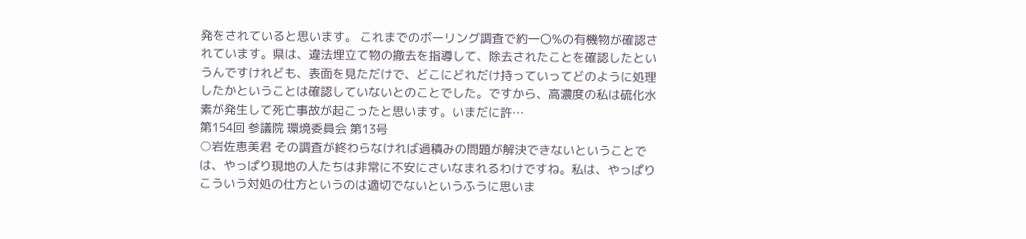発をされていると思います。 これまでのボーリング調査で約一〇%の有機物が確認されています。県は、違法埋立て物の撤去を指導して、除去されたことを確認したというんですけれども、表面を見ただけで、どこにどれだけ持っていってどのように処理したかということは確認していないとのことでした。ですから、高濃度の私は硫化水素が発生して死亡事故が起こったと思います。いまだに許…
第154回 参議院 環境委員会 第13号
○岩佐恵美君 その調査が終わらなければ過積みの問題が解決できないということでは、やっぱり現地の人たちは非常に不安にさいなまれるわけですね。私は、やっぱりこういう対処の仕方というのは適切でないというふうに思いま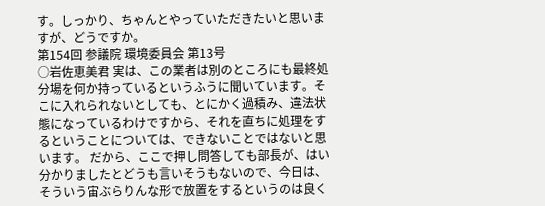す。しっかり、ちゃんとやっていただきたいと思いますが、どうですか。
第154回 参議院 環境委員会 第13号
○岩佐恵美君 実は、この業者は別のところにも最終処分場を何か持っているというふうに聞いています。そこに入れられないとしても、とにかく過積み、違法状態になっているわけですから、それを直ちに処理をするということについては、できないことではないと思います。 だから、ここで押し問答しても部長が、はい分かりましたとどうも言いそうもないので、今日は、そういう宙ぶらりんな形で放置をするというのは良く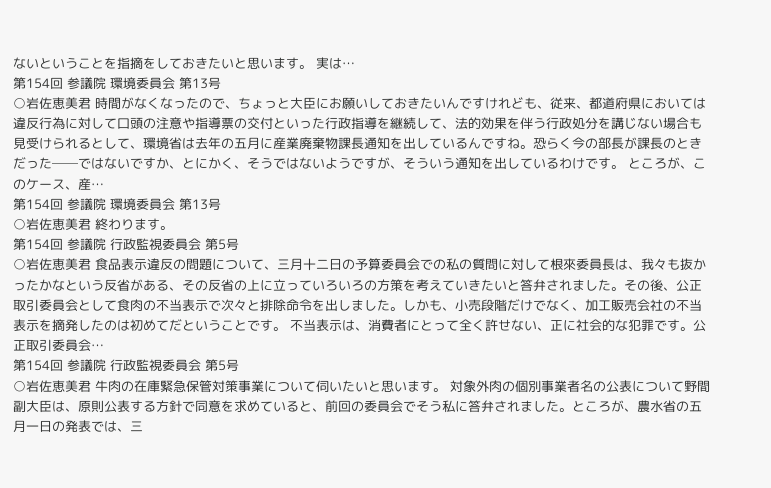ないということを指摘をしておきたいと思います。 実は…
第154回 参議院 環境委員会 第13号
○岩佐恵美君 時間がなくなったので、ちょっと大臣にお願いしておきたいんですけれども、従来、都道府県においては違反行為に対して口頭の注意や指導票の交付といった行政指導を継続して、法的効果を伴う行政処分を講じない場合も見受けられるとして、環境省は去年の五月に産業廃棄物課長通知を出しているんですね。恐らく今の部長が課長のときだった──ではないですか、とにかく、そうではないようですが、そういう通知を出しているわけです。 ところが、このケース、産…
第154回 参議院 環境委員会 第13号
○岩佐恵美君 終わります。
第154回 参議院 行政監視委員会 第5号
○岩佐恵美君 食品表示違反の問題について、三月十二日の予算委員会での私の質問に対して根來委員長は、我々も抜かったかなという反省がある、その反省の上に立っていろいろの方策を考えていきたいと答弁されました。その後、公正取引委員会として食肉の不当表示で次々と排除命令を出しました。しかも、小売段階だけでなく、加工販売会社の不当表示を摘発したのは初めてだということです。 不当表示は、消費者にとって全く許せない、正に社会的な犯罪です。公正取引委員会…
第154回 参議院 行政監視委員会 第5号
○岩佐恵美君 牛肉の在庫緊急保管対策事業について伺いたいと思います。 対象外肉の個別事業者名の公表について野間副大臣は、原則公表する方針で同意を求めていると、前回の委員会でそう私に答弁されました。ところが、農水省の五月一日の発表では、三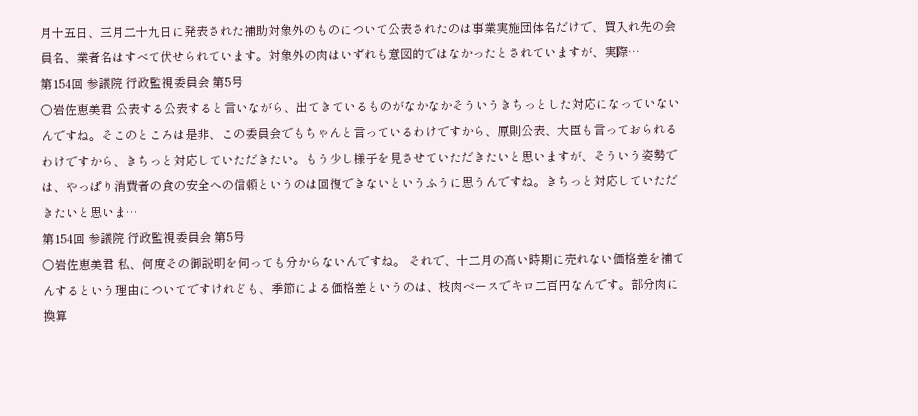月十五日、三月二十九日に発表された補助対象外のものについて公表されたのは事業実施団体名だけで、買入れ先の会員名、業者名はすべて伏せられています。対象外の肉はいずれも意図的ではなかったとされていますが、実際…
第154回 参議院 行政監視委員会 第5号
○岩佐恵美君 公表する公表すると言いながら、出てきているものがなかなかそういうきちっとした対応になっていないんですね。そこのところは是非、この委員会でもちゃんと言っているわけですから、原則公表、大臣も言っておられるわけですから、きちっと対応していただきたい。もう少し様子を見させていただきたいと思いますが、そういう姿勢では、やっぱり消費者の食の安全への信頼というのは回復できないというふうに思うんですね。きちっと対応していただきたいと思いま…
第154回 参議院 行政監視委員会 第5号
○岩佐恵美君 私、何度その御説明を伺っても分からないんですね。 それで、十二月の高い時期に売れない価格差を補てんするという理由についてですけれども、季節による価格差というのは、枝肉ベースでキロ二百円なんです。部分肉に換算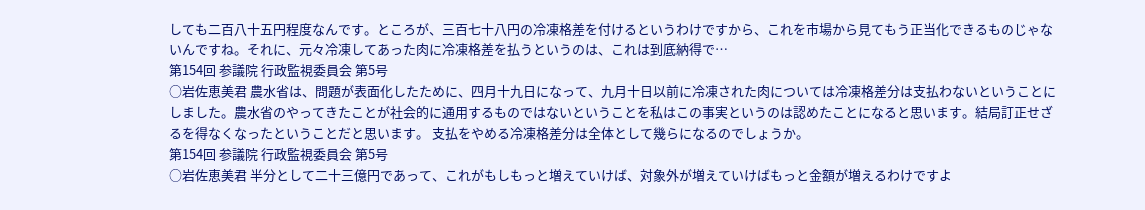しても二百八十五円程度なんです。ところが、三百七十八円の冷凍格差を付けるというわけですから、これを市場から見てもう正当化できるものじゃないんですね。それに、元々冷凍してあった肉に冷凍格差を払うというのは、これは到底納得で…
第154回 参議院 行政監視委員会 第5号
○岩佐恵美君 農水省は、問題が表面化したために、四月十九日になって、九月十日以前に冷凍された肉については冷凍格差分は支払わないということにしました。農水省のやってきたことが社会的に通用するものではないということを私はこの事実というのは認めたことになると思います。結局訂正せざるを得なくなったということだと思います。 支払をやめる冷凍格差分は全体として幾らになるのでしょうか。
第154回 参議院 行政監視委員会 第5号
○岩佐恵美君 半分として二十三億円であって、これがもしもっと増えていけば、対象外が増えていけばもっと金額が増えるわけですよ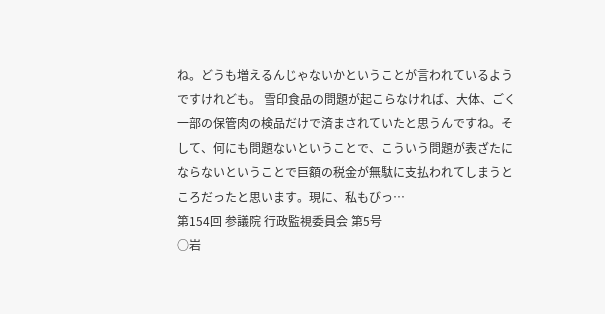ね。どうも増えるんじゃないかということが言われているようですけれども。 雪印食品の問題が起こらなければ、大体、ごく一部の保管肉の検品だけで済まされていたと思うんですね。そして、何にも問題ないということで、こういう問題が表ざたにならないということで巨額の税金が無駄に支払われてしまうところだったと思います。現に、私もびっ…
第154回 参議院 行政監視委員会 第5号
○岩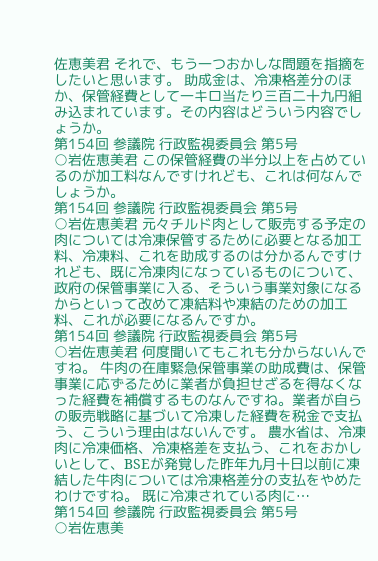佐恵美君 それで、もう一つおかしな問題を指摘をしたいと思います。 助成金は、冷凍格差分のほか、保管経費として一キロ当たり三百二十九円組み込まれています。その内容はどういう内容でしょうか。
第154回 参議院 行政監視委員会 第5号
○岩佐恵美君 この保管経費の半分以上を占めているのが加工料なんですけれども、これは何なんでしょうか。
第154回 参議院 行政監視委員会 第5号
○岩佐恵美君 元々チルド肉として販売する予定の肉については冷凍保管するために必要となる加工料、冷凍料、これを助成するのは分かるんですけれども、既に冷凍肉になっているものについて、政府の保管事業に入る、そういう事業対象になるからといって改めて凍結料や凍結のための加工料、これが必要になるんですか。
第154回 参議院 行政監視委員会 第5号
○岩佐恵美君 何度聞いてもこれも分からないんですね。 牛肉の在庫緊急保管事業の助成費は、保管事業に応ずるために業者が負担せざるを得なくなった経費を補償するものなんですね。業者が自らの販売戦略に基づいて冷凍した経費を税金で支払う、こういう理由はないんです。 農水省は、冷凍肉に冷凍価格、冷凍格差を支払う、これをおかしいとして、BSEが発覚した昨年九月十日以前に凍結した牛肉については冷凍格差分の支払をやめたわけですね。 既に冷凍されている肉に…
第154回 参議院 行政監視委員会 第5号
○岩佐恵美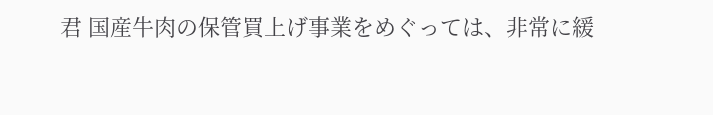君 国産牛肉の保管買上げ事業をめぐっては、非常に緩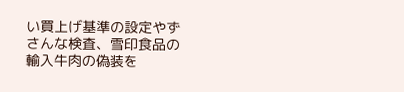い買上げ基準の設定やずさんな検査、雪印食品の輸入牛肉の偽装を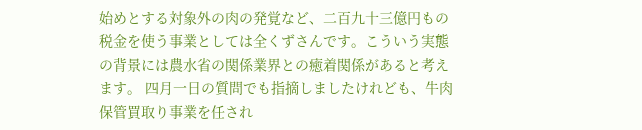始めとする対象外の肉の発覚など、二百九十三億円もの税金を使う事業としては全くずさんです。こういう実態の背景には農水省の関係業界との癒着関係があると考えます。 四月一日の質問でも指摘しましたけれども、牛肉保管買取り事業を任され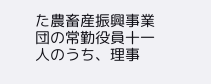た農畜産振興事業団の常勤役員十一人のうち、理事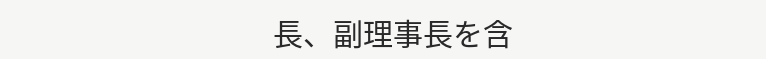長、副理事長を含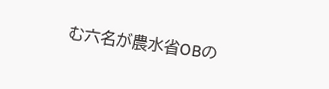む六名が農水省OBの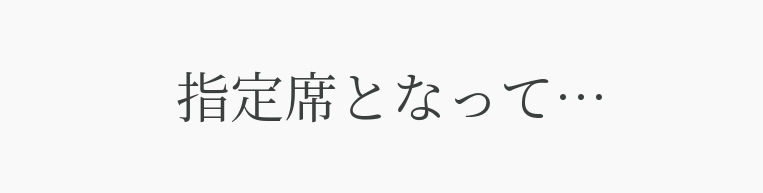指定席となって…